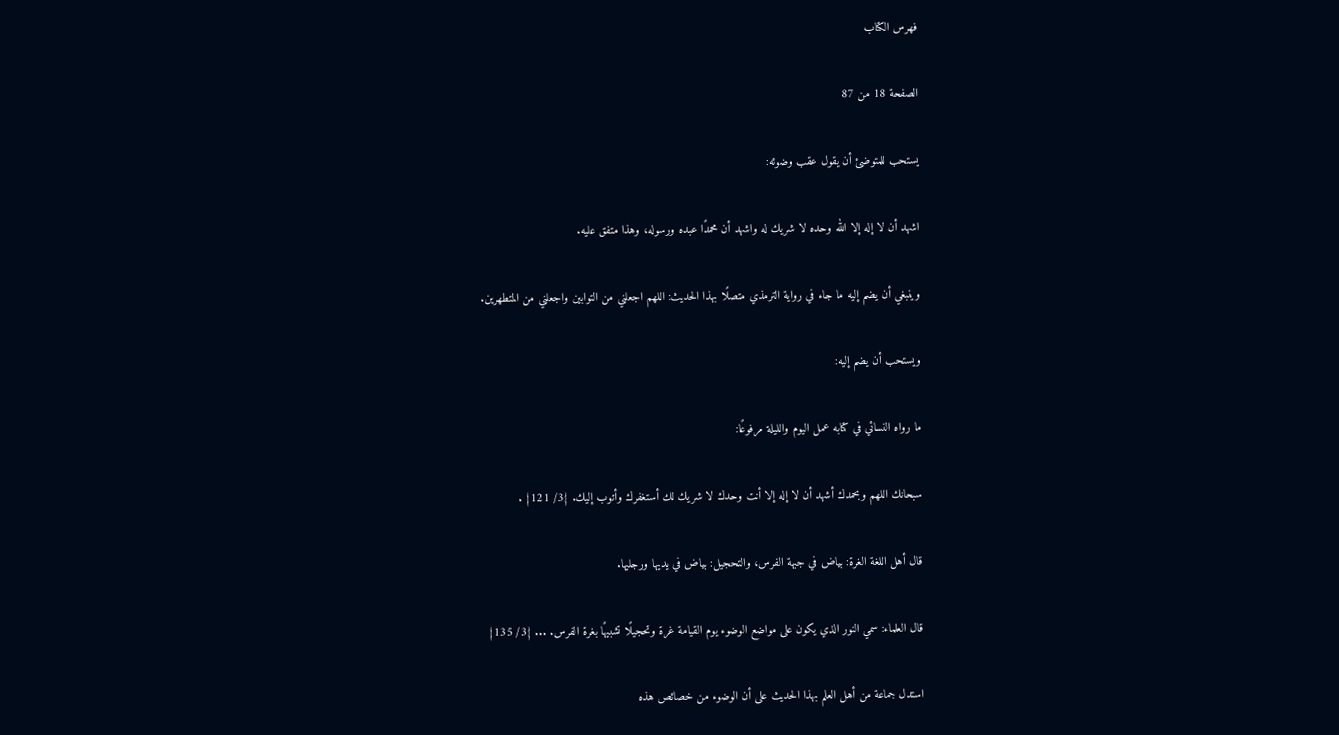فهرس الكتاب

الصفحة 18 من 87

يستحب للمتوضئ أن يقول عقب وضوئه:

اشهد أن لا إله إلا الله وحده لا شريك له واشهد أن محمدًا عبده ورسوله، وهذا متفق عليه.

وينبغي أن يضم إليه ما جاء في رواية الترمذي متصلًا بهذا الحديث: اللهم اجعلني من التوابين واجعلني من المتطهرين.

ويستحب أن يضم إليه:

ما رواه النسائي في كتابه عمل اليوم والليلة مرفوعًا:

سبحانك اللهم وبحمدك أشهد أن لا إله إلا أنت وحدك لا شريك لك أستغفرك وأتوب إليك. {3/ 121} .

قال أهل اللغة الغرة: بياض في جبهة الفرس، والتحجيل: بياض في يديها ورجليها.

قال العلماء: سمي النور الذي يكون على مواضع الوضوء يوم القيامة غرة وتحجيلًا تشبيهًا بغرة الفرس. ... {3/ 135}

استدل جماعة من أهل العلم بهذا الحديث على أن الوضوء من خصائص هذه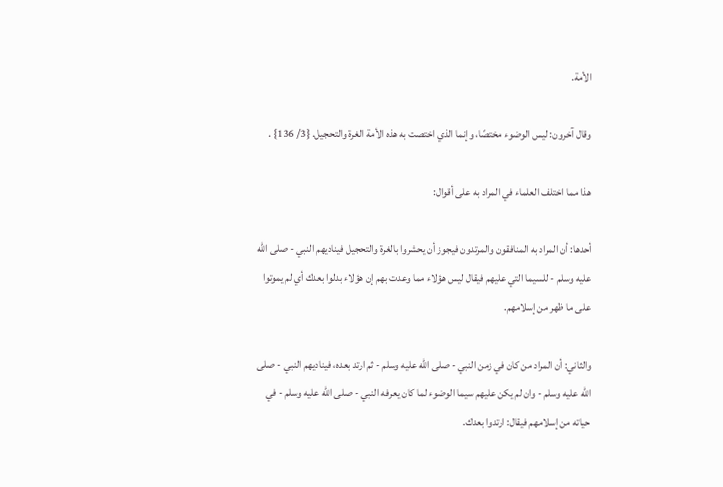الأمة.

وقال آخرون: ليس الوضوء مختصًا، وإنما الذي اختصت به هذه الأمة الغرة والتحجيل. {3/ 136} .

هذا مما اختلف العلماء في المراد به على أقوال:

أحدها: أن المراد به المنافقون والمرتدون فيجوز أن يحشروا بالغرة والتحجيل فيناديهم النبي - صلى الله عليه وسلم - للسيما التي عليهم فيقال ليس هؤلاء مما وعدت بهم إن هؤلاء بدلوا بعدك أي لم يموتوا على ما ظهر من إسلامهم.

والثاني: أن المراد من كان في زمن النبي - صلى الله عليه وسلم - ثم ارتد بعده، فيناديهم النبي - صلى الله عليه وسلم - وان لم يكن عليهم سيما الوضوء لما كان يعرفه النبي - صلى الله عليه وسلم - في حياته من إسلامهم فيقال: ارتدوا بعدك.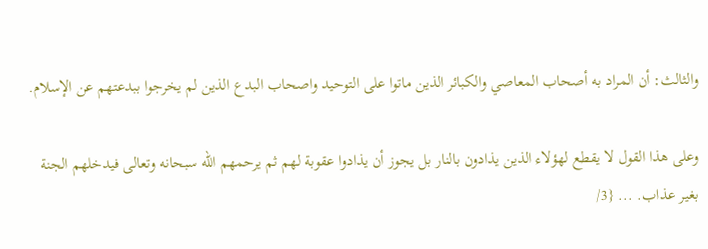والثالث: أن المراد به أصحاب المعاصي والكبائر الذين ماتوا على التوحيد واصحاب البدع الذين لم يخرجوا ببدعتهم عن الإسلام.

وعلى هذا القول لا يقطع لهؤلاء الذين يذادون بالنار بل يجوز أن يذادوا عقوبة لهم ثم يرحمهم الله سبحانه وتعالى فيدخلهم الجنة بغير عذاب. ... {3/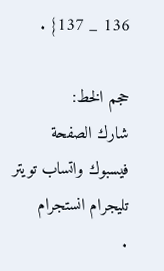136 _ 137} .

حجم الخط:
شارك الصفحة
فيسبوك واتساب تويتر تليجرام انستجرام
.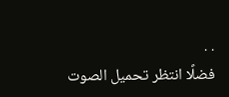. .
فضلًا انتظر تحميل الصوت